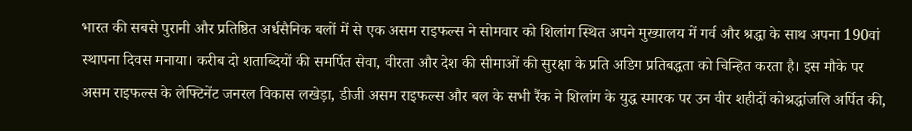भारत की सबसे पुरानी और प्रतिष्ठित अर्धसैनिक बलों में से एक असम राइफल्स ने सोमवार को शिलांग स्थित अपने मुख्यालय में गर्व और श्रद्धा के साथ अपना 190वां स्थापना दिवस मनाया। करीब दो शताब्दियों की समर्पित सेवा, वीरता और देश की सीमाओं की सुरक्षा के प्रति अडिग प्रतिबद्धता को चिन्हित करता है। इस मौके पर असम राइफल्स के लेफ्टिनेंट जनरल विकास लखेड़ा, डीजी असम राइफल्स और बल के सभी रैंक ने शिलांग के युद्ध स्मारक पर उन वीर शहीदों कोश्रद्धांजलि अर्पित की,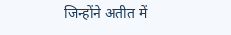जिन्होंने अतीत में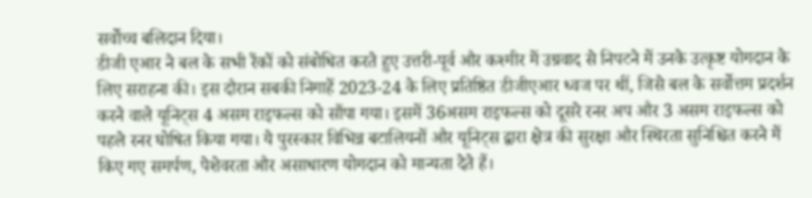सर्वोच्च बलिदान दिया।
डीजी एआर ने बल के सभी रैंकों को संबोधित करते हुए उत्तरी-पूर्व और कश्मीर में उग्रवाद से निपटने में उनके उत्कृष्ट योगदान के लिए सराहना की। इस दौरान सबकी निगाहें 2023-24 के लिए प्रतिष्ठित डीजीएआर ध्वज पर थीं, जिसे बल के सर्वोत्तम प्रदर्शन करने वाले यूनिट्स 4 असम राइफल्स को सौंपा गया। इसमें 36असम राइफल्स को दूसरे रनर अप और 3 असम राइफल्स को पहले रनर घोषित किया गया। ये पुरस्कार विभिन्न बटालियनों और यूनिट्स द्वारा क्षेत्र की सुरक्षा और स्थिरता सुनिश्चित करने में किए गए समर्पण, पेशेवरता और असाधारण योगदान को मान्यता देते हैं।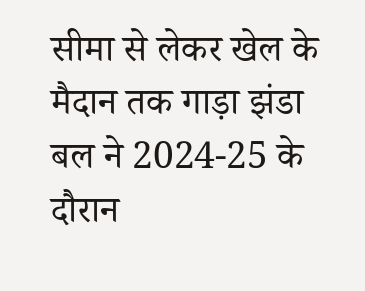सीमा से लेकर खेल के मैदान तक गाड़ा झंडा
बल ने 2024-25 के दौरान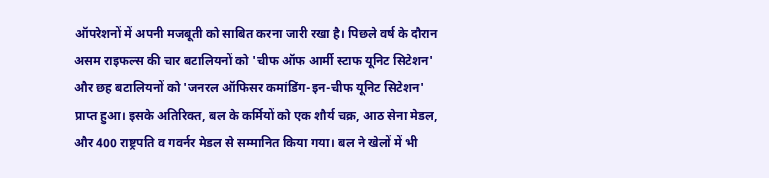ऑपरेशनों में अपनी मजबूती को साबित करना जारी रखा है। पिछले वर्ष के दौरान असम राइफल्स की चार बटालियनों को 'चीफ ऑफ आर्मी स्टाफ यूनिट सिटेशन' और छह बटालियनों को 'जनरल ऑफिसर कमांडिंग-इन-चीफ यूनिट सिटेशन' प्राप्त हुआ। इसके अतिरिक्त, बल के कर्मियों को एक शौर्य चक्र, आठ सेना मेडल, और 400 राष्ट्रपति व गवर्नर मेडल से सम्मानित किया गया। बल ने खेलों में भी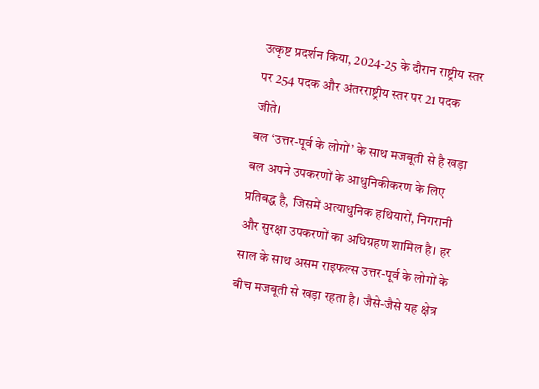उत्कृष्ट प्रदर्शन किया, 2024-25 के दौरान राष्ट्रीय स्तर पर 254 पदक और अंतरराष्ट्रीय स्तर पर 21 पदक जीते।
बल ‘उत्तर-पूर्व के लोगों’ के साथ मजबूती से है खड़ा बल अपने उपकरणों के आधुनिकीकरण के लिए प्रतिबद्ध है, जिसमें अत्याधुनिक हथियारों, निगरानी और सुरक्षा उपकरणों का अधिग्रहण शामिल है। हर साल के साथ असम राइफल्स उत्तर-पूर्व के लोगों के बीच मजबूती से खड़ा रहता है। जैसे-जैसे यह क्षेत्र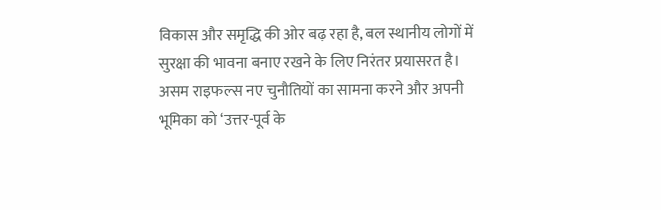विकास और समृद्धि की ओर बढ़ रहा है, बल स्थानीय लोगों में सुरक्षा की भावना बनाए रखने के लिए निरंतर प्रयासरत है। असम राइफल्स नए चुनौतियों का सामना करने और अपनी भूमिका को ‘उत्तर-पूर्व के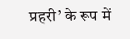प्रहरी’ के रूप में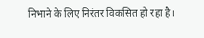निभाने के लिए निरंतर विकसित हो रहा है।